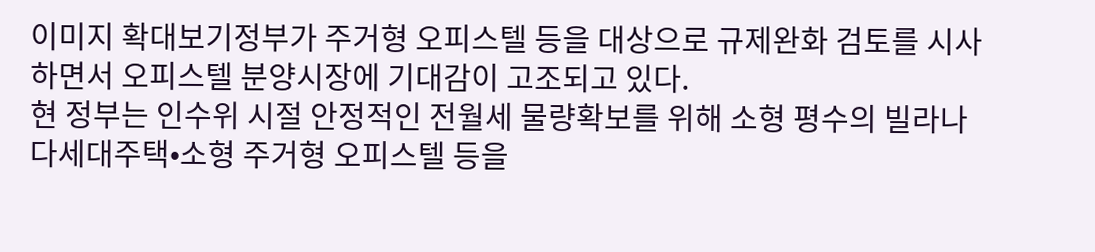이미지 확대보기정부가 주거형 오피스텔 등을 대상으로 규제완화 검토를 시사하면서 오피스텔 분양시장에 기대감이 고조되고 있다.
현 정부는 인수위 시절 안정적인 전월세 물량확보를 위해 소형 평수의 빌라나 다세대주택•소형 주거형 오피스텔 등을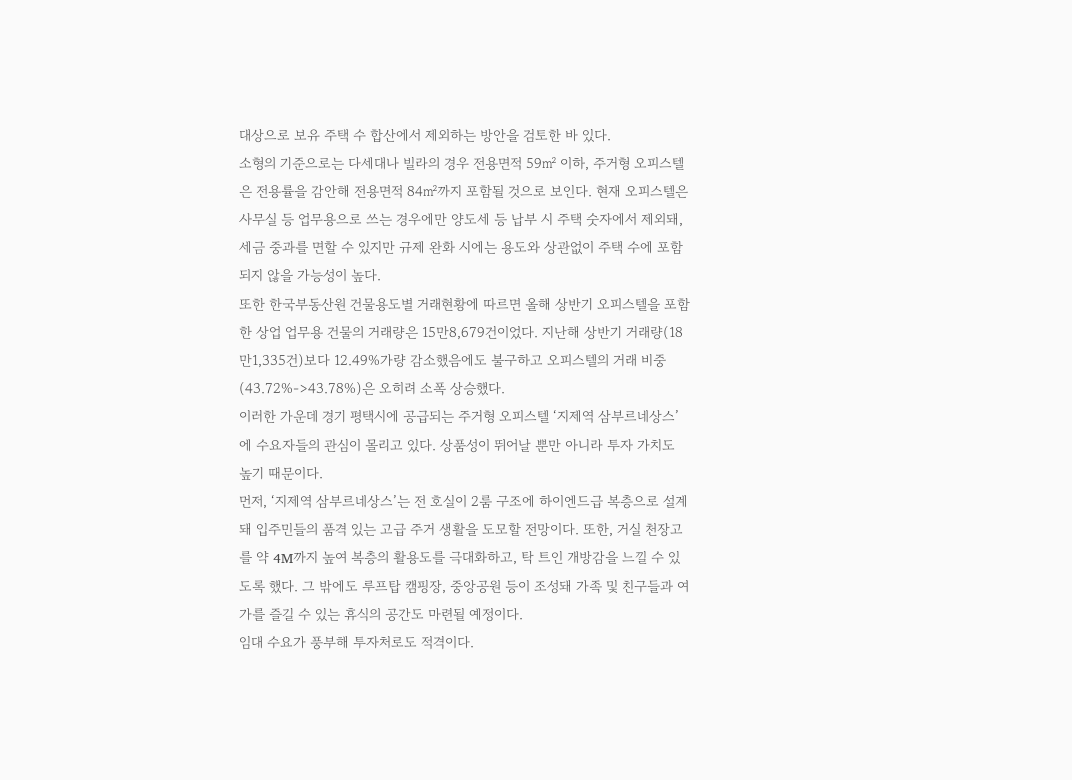대상으로 보유 주택 수 합산에서 제외하는 방안을 검토한 바 있다.
소형의 기준으로는 다세대나 빌라의 경우 전용면적 59㎡ 이하, 주거형 오피스텔은 전용률을 감안해 전용면적 84㎡까지 포함될 것으로 보인다. 현재 오피스텔은 사무실 등 업무용으로 쓰는 경우에만 양도세 등 납부 시 주택 숫자에서 제외돼, 세금 중과를 면할 수 있지만 규제 완화 시에는 용도와 상관없이 주택 수에 포함되지 않을 가능성이 높다.
또한 한국부동산원 건물용도별 거래현황에 따르면 올해 상반기 오피스텔을 포함한 상업 업무용 건물의 거래량은 15만8,679건이었다. 지난해 상반기 거래량(18만1,335건)보다 12.49%가량 감소했음에도 불구하고 오피스텔의 거래 비중(43.72%->43.78%)은 오히려 소폭 상승했다.
이러한 가운데 경기 평택시에 공급되는 주거형 오피스텔 ‘지제역 삼부르네상스’에 수요자들의 관심이 몰리고 있다. 상품성이 뛰어날 뿐만 아니라 투자 가치도 높기 때문이다.
먼저, ‘지제역 삼부르네상스’는 전 호실이 2룸 구조에 하이엔드급 복층으로 설계돼 입주민들의 품격 있는 고급 주거 생활을 도모할 전망이다. 또한, 거실 천장고를 약 4M까지 높여 복층의 활용도를 극대화하고, 탁 트인 개방감을 느낄 수 있도록 했다. 그 밖에도 루프탑 캠핑장, 중앙공원 등이 조성돼 가족 및 친구들과 여가를 즐길 수 있는 휴식의 공간도 마련될 예정이다.
임대 수요가 풍부해 투자처로도 적격이다.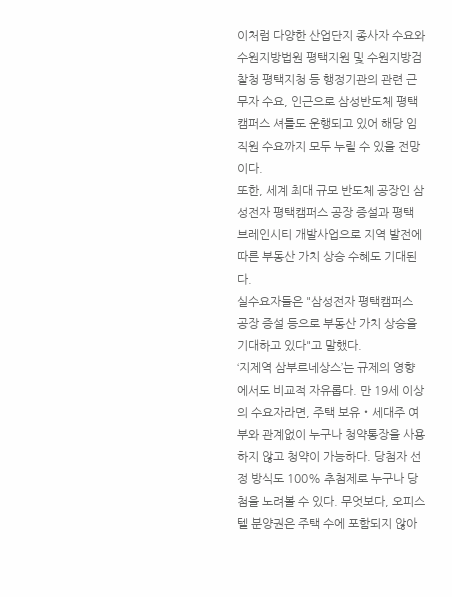이처럼 다양한 산업단지 종사자 수요와 수원지방법원 평택지원 및 수원지방검찰청 평택지청 등 행정기관의 관련 근무자 수요, 인근으로 삼성반도체 평택캠퍼스 셔틀도 운행되고 있어 해당 임직원 수요까지 모두 누릴 수 있을 전망이다.
또한, 세계 최대 규모 반도체 공장인 삼성전자 평택캠퍼스 공장 증설과 평택 브레인시티 개발사업으로 지역 발전에 따른 부동산 가치 상승 수혜도 기대된다.
실수요자들은 "삼성전자 평택캠퍼스 공장 증설 등으로 부동산 가치 상승을 기대하고 있다"고 말했다.
‘지제역 삼부르네상스’는 규제의 영향에서도 비교적 자유롭다. 만 19세 이상의 수요자라면, 주택 보유・세대주 여부와 관계없이 누구나 청약통장을 사용하지 않고 청약이 가능하다. 당첨자 선정 방식도 100% 추첨제로 누구나 당첨을 노려볼 수 있다. 무엇보다, 오피스텔 분양권은 주택 수에 포함되지 않아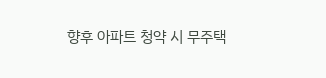향후 아파트 청약 시 무주택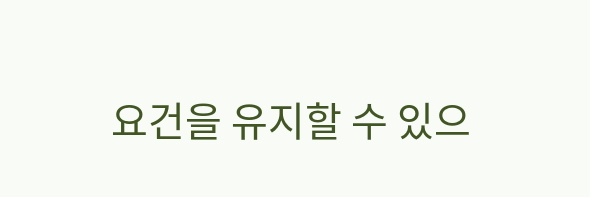요건을 유지할 수 있으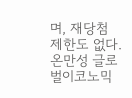며, 재당첨 제한도 없다.
온만성 글로벌이코노믹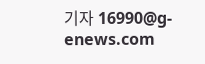기자 16990@g-enews.com